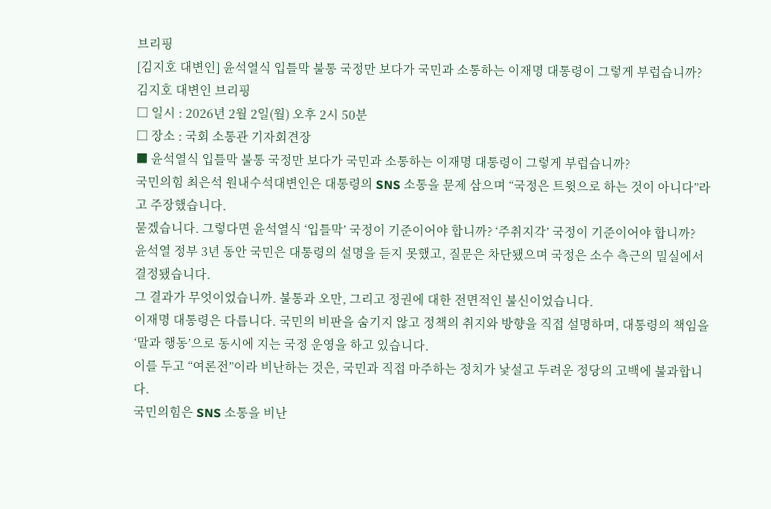브리핑
[김지호 대변인] 윤석열식 입틀막 불통 국정만 보다가 국민과 소통하는 이재명 대통령이 그렇게 부럽습니까?
김지호 대변인 브리핑
□ 일시 : 2026년 2월 2일(월) 오후 2시 50분
□ 장소 : 국회 소통관 기자회견장
■ 윤석열식 입틀막 불통 국정만 보다가 국민과 소통하는 이재명 대통령이 그렇게 부럽습니까?
국민의힘 최은석 원내수석대변인은 대통령의 SNS 소통을 문제 삼으며 “국정은 트윗으로 하는 것이 아니다”라고 주장했습니다.
묻겠습니다. 그렇다면 윤석열식 ‘입틀막’ 국정이 기준이어야 합니까? ‘주취지각’ 국정이 기준이어야 합니까?
윤석열 정부 3년 동안 국민은 대통령의 설명을 듣지 못했고, 질문은 차단됐으며 국정은 소수 측근의 밀실에서 결정됐습니다.
그 결과가 무엇이었습니까. 불통과 오만, 그리고 정권에 대한 전면적인 불신이었습니다.
이재명 대통령은 다릅니다. 국민의 비판을 숨기지 않고 정책의 취지와 방향을 직접 설명하며, 대통령의 책임을 ‘말과 행동’으로 동시에 지는 국정 운영을 하고 있습니다.
이를 두고 “여론전”이라 비난하는 것은, 국민과 직접 마주하는 정치가 낯설고 두려운 정당의 고백에 불과합니다.
국민의힘은 SNS 소통을 비난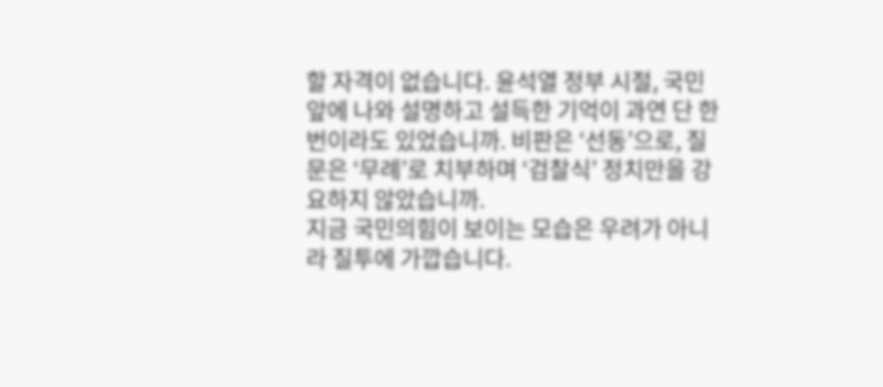할 자격이 없습니다. 윤석열 정부 시절, 국민 앞에 나와 설명하고 설득한 기억이 과연 단 한 번이라도 있었습니까. 비판은 ‘선동’으로, 질문은 ‘무례’로 치부하며 ‘검찰식’ 정치만을 강요하지 않았습니까.
지금 국민의힘이 보이는 모습은 우려가 아니라 질투에 가깝습니다.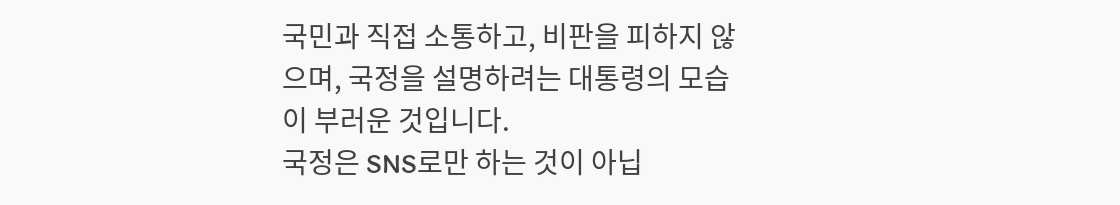국민과 직접 소통하고, 비판을 피하지 않으며, 국정을 설명하려는 대통령의 모습이 부러운 것입니다.
국정은 SNS로만 하는 것이 아닙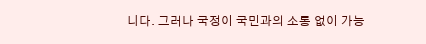니다. 그러나 국정이 국민과의 소통 없이 가능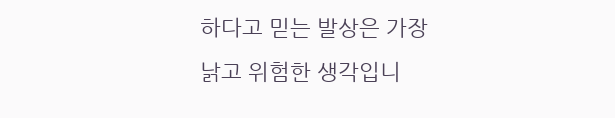하다고 믿는 발상은 가장 낡고 위험한 생각입니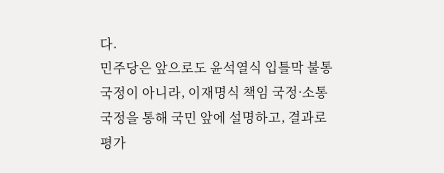다.
민주당은 앞으로도 윤석열식 입틀막 불통 국정이 아니라, 이재명식 책임 국정·소통 국정을 통해 국민 앞에 설명하고, 결과로 평가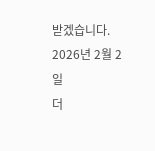받겠습니다.
2026년 2월 2일
더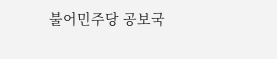불어민주당 공보국